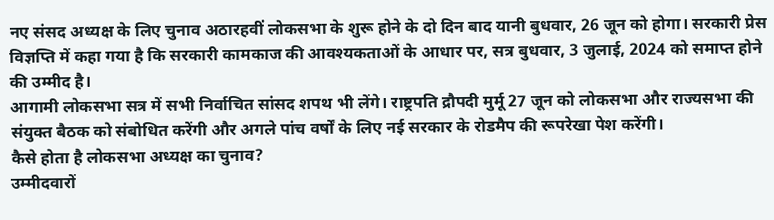नए संसद अध्यक्ष के लिए चुनाव अठारहवीं लोकसभा के शुरू होने के दो दिन बाद यानी बुधवार, 26 जून को होगा। सरकारी प्रेस विज्ञप्ति में कहा गया है कि सरकारी कामकाज की आवश्यकताओं के आधार पर, सत्र बुधवार, 3 जुलाई, 2024 को समाप्त होने की उम्मीद है।
आगामी लोकसभा सत्र में सभी निर्वाचित सांसद शपथ भी लेंगे। राष्ट्रपति द्रौपदी मुर्मू 27 जून को लोकसभा और राज्यसभा की संयुक्त बैठक को संबोधित करेंगी और अगले पांच वर्षों के लिए नई सरकार के रोडमैप की रूपरेखा पेश करेंगी।
कैसे होता है लोकसभा अध्यक्ष का चुनाव?
उम्मीदवारों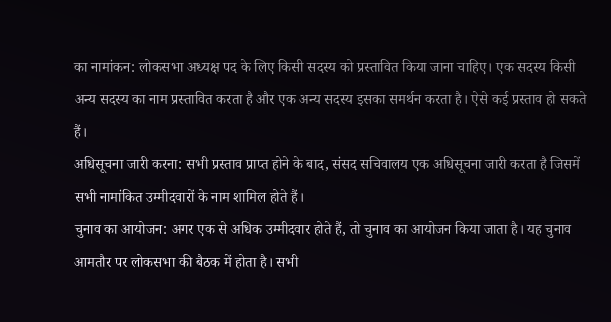का नामांकन: लोकसभा अध्यक्ष पद के लिए किसी सदस्य को प्रस्तावित किया जाना चाहिए। एक सदस्य किसी अन्य सदस्य का नाम प्रस्तावित करता है और एक अन्य सदस्य इसका समर्थन करता है। ऐसे कई प्रस्ताव हो सकते हैं।
अधिसूचना जारी करना: सभी प्रस्ताव प्राप्त होने के बाद, संसद सचिवालय एक अधिसूचना जारी करता है जिसमें सभी नामांकित उम्मीदवारों के नाम शामिल होते हैं।
चुनाव का आयोजन: अगर एक से अधिक उम्मीदवार होते हैं, तो चुनाव का आयोजन किया जाता है। यह चुनाव आमतौर पर लोकसभा की बैठक में होता है। सभी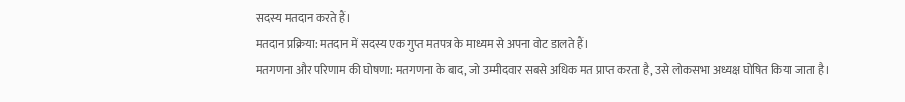सदस्य मतदान करते हैं।
मतदान प्रक्रिया: मतदान में सदस्य एक गुप्त मतपत्र के माध्यम से अपना वोट डालते हैं।
मतगणना और परिणाम की घोषणा: मतगणना के बाद, जो उम्मीदवार सबसे अधिक मत प्राप्त करता है, उसे लोकसभा अध्यक्ष घोषित किया जाता है।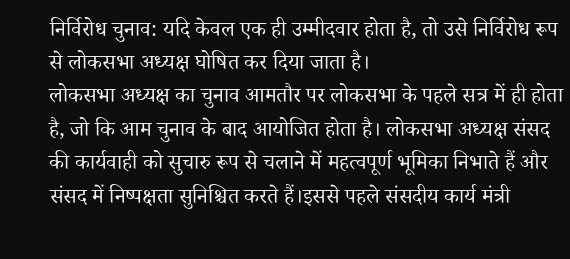निर्विरोध चुनाव: यदि केवल एक ही उम्मीदवार होता है, तो उसे निर्विरोध रूप से लोकसभा अध्यक्ष घोषित कर दिया जाता है।
लोकसभा अध्यक्ष का चुनाव आमतौर पर लोकसभा के पहले सत्र में ही होता है, जो कि आम चुनाव के बाद आयोजित होता है। लोकसभा अध्यक्ष संसद की कार्यवाही को सुचारु रूप से चलाने में महत्वपूर्ण भूमिका निभाते हैं और संसद में निष्पक्षता सुनिश्चित करते हैं।इससे पहले संसदीय कार्य मंत्री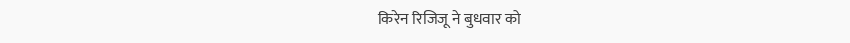किरेन रिजिजू ने बुधवार को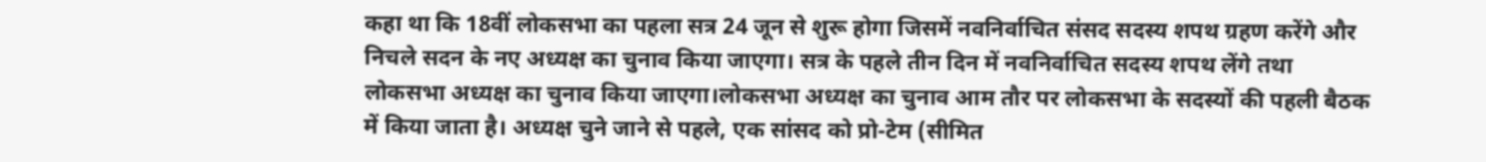कहा था कि 18वीं लोकसभा का पहला सत्र 24 जून से शुरू होगा जिसमें नवनिर्वाचित संसद सदस्य शपथ ग्रहण करेंगे और निचले सदन के नए अध्यक्ष का चुनाव किया जाएगा। सत्र के पहले तीन दिन में नवनिर्वाचित सदस्य शपथ लेंगे तथा लोकसभा अध्यक्ष का चुनाव किया जाएगा।लोकसभा अध्यक्ष का चुनाव आम तौर पर लोकसभा के सदस्यों की पहली बैठक में किया जाता है। अध्यक्ष चुने जाने से पहले, एक सांसद को प्रो-टेम (सीमित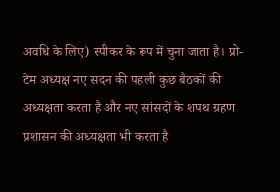अवधि के लिए) स्पीकर के रूप में चुना जाता है। प्रो-टेम अध्यक्ष नए सदन की पहली कुछ बैठकों की अध्यक्षता करता है और नए सांसदों के शपथ ग्रहण प्रशासन की अध्यक्षता भी करता है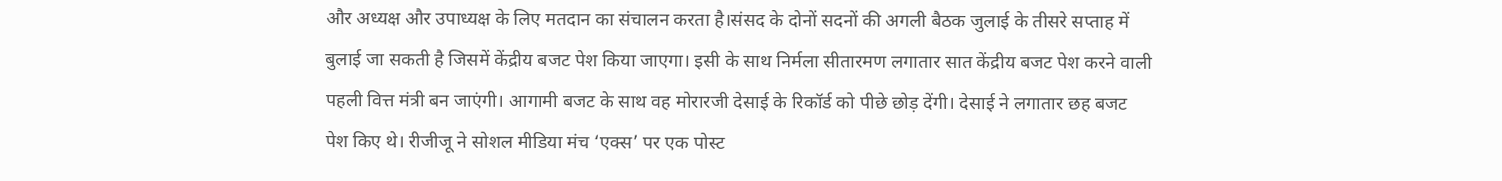और अध्यक्ष और उपाध्यक्ष के लिए मतदान का संचालन करता है।संसद के दोनों सदनों की अगली बैठक जुलाई के तीसरे सप्ताह में बुलाई जा सकती है जिसमें केंद्रीय बजट पेश किया जाएगा। इसी के साथ निर्मला सीतारमण लगातार सात केंद्रीय बजट पेश करने वाली पहली वित्त मंत्री बन जाएंगी। आगामी बजट के साथ वह मोरारजी देसाई के रिकॉर्ड को पीछे छोड़ देंगी। देसाई ने लगातार छह बजट पेश किए थे। रीजीजू ने सोशल मीडिया मंच ‘एक्स’ पर एक पोस्ट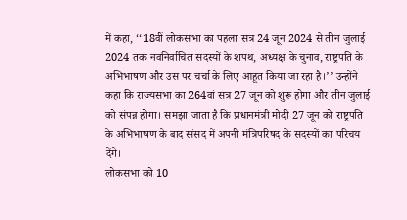में कहा, ‘‘18वीं लोकसभा का पहला सत्र 24 जून 2024 से तीन जुलाई 2024 तक नवनिर्वाचित सदस्यों के शपथ, अध्यक्ष के चुनाव, राष्ट्रपति के अभिभाषण और उस पर चर्चा के लिए आहूत किया जा रहा है।’’ उन्होंने कहा कि राज्यसभा का 264वां सत्र 27 जून को शुरू होगा और तीन जुलाई को संपन्न होगा। समझा जाता है कि प्रधानमंत्री मोदी 27 जून को राष्ट्रपति के अभिभाषण के बाद संसद में अपनी मंत्रिपरिषद के सदस्यों का परिचय देंगे।
लोकसभा को 10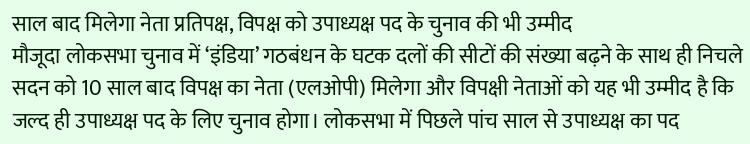साल बाद मिलेगा नेता प्रतिपक्ष, विपक्ष को उपाध्यक्ष पद के चुनाव की भी उम्मीद
मौजूदा लोकसभा चुनाव में ‘इंडिया’ गठबंधन के घटक दलों की सीटों की संख्या बढ़ने के साथ ही निचले सदन को 10 साल बाद विपक्ष का नेता (एलओपी) मिलेगा और विपक्षी नेताओं को यह भी उम्मीद है कि जल्द ही उपाध्यक्ष पद के लिए चुनाव होगा। लोकसभा में पिछले पांच साल से उपाध्यक्ष का पद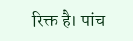रिक्त है। पांच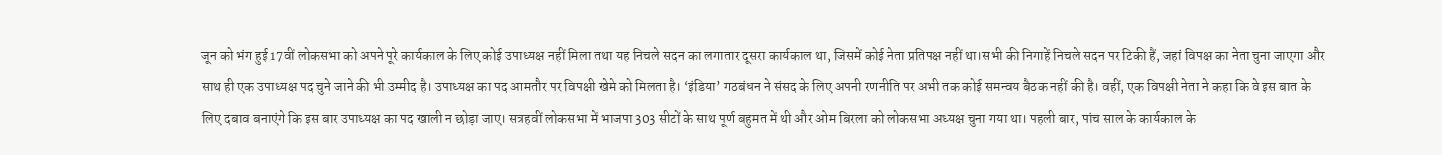जून को भंग हुई 17वीं लोकसभा को अपने पूरे कार्यकाल के लिए कोई उपाध्यक्ष नहीं मिला तथा यह निचले सदन का लगातार दूसरा कार्यकाल था, जिसमें कोई नेता प्रतिपक्ष नहीं था।सभी की निगाहें निचले सदन पर टिकी हैं, जहां विपक्ष का नेता चुना जाएगा और साथ ही एक उपाध्यक्ष पद चुने जाने की भी उम्मीद है। उपाध्यक्ष का पद आमतौर पर विपक्षी खेमे को मिलता है। ‘इंडिया’ गठबंधन ने संसद के लिए अपनी रणनीति पर अभी तक कोई समन्वय बैठक नहीं की है। वहीं, एक विपक्षी नेता ने कहा कि वे इस बात के लिए दबाव बनाएंगे कि इस बार उपाध्यक्ष का पद खाली न छोड़ा जाए। सत्रहवीं लोकसभा में भाजपा 303 सीटों के साथ पूर्ण बहुमत में थी और ओम बिरला को लोकसभा अध्यक्ष चुना गया था। पहली बार, पांच साल के कार्यकाल के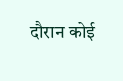दौरान कोई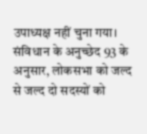उपाध्यक्ष नहीं चुना गया। संविधान के अनुच्छेद 93 के अनुसार, लोकसभा को जल्द से जल्द दो सदस्यों को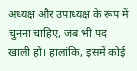अध्यक्ष और उपाध्यक्ष के रूप में चुनना चाहिए, जब भी पद खाली हो। हालांकि, इसमें कोई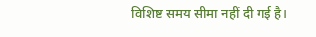विशिष्ट समय सीमा नहीं दी गई है।